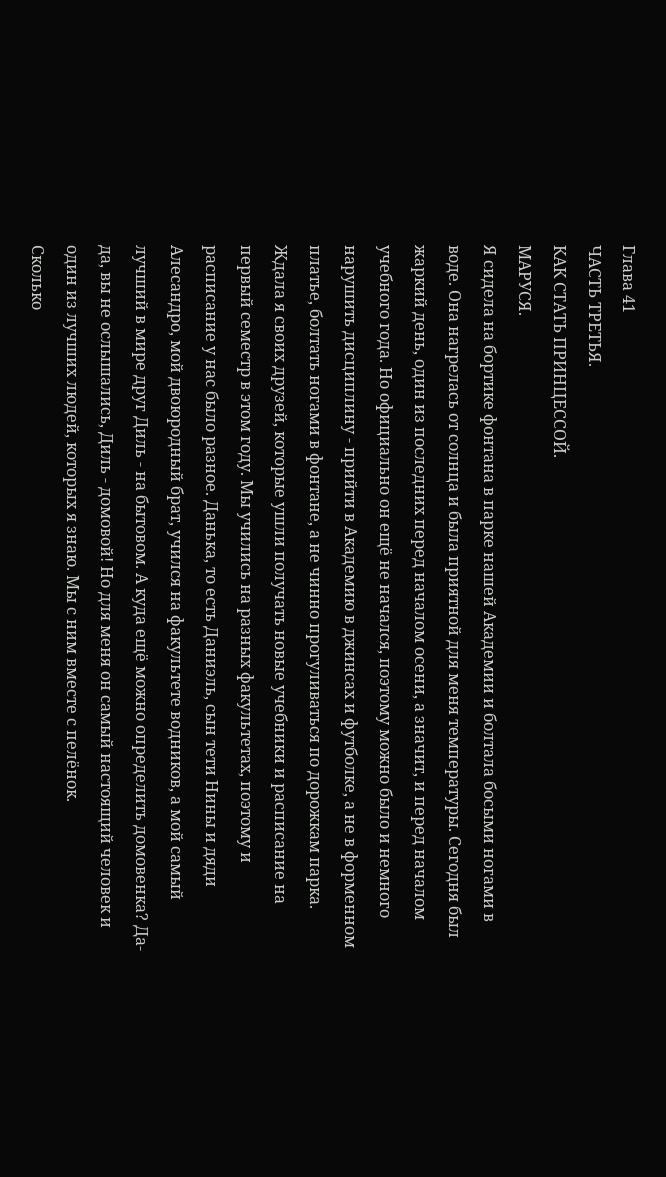Глава 41
ЧАСТЬ ТРЕТЬЯ.
КАК СТАТЬ ПРИНЦЕССОЙ.
МАРУСЯ.
Я сидела на бортике фонтана в парке нашей Академии и болтала босыми ногами в воде. Она нагрелась от солнца и была приятной для меня температуры. Сегодня был жаркий день, один из последних перед началом осени, а значит, и перед началом учебного года. Но официально он ещё не начался, поэтому можно было и немного нарушить дисциплину - прийти в Академию в джинсах и футболке, а не в форменном платье, болтать ногами в фонтане, а не чинно прогуливаться по дорожкам парка.
Ждала я своих друзей, которые ушли получать новые учебники и расписание на первый семестр в этом году. Мы учились на разных факультетах, поэтому и расписание у нас было разное. Данька, то есть Даниэль, сын тети Нины и дяди Алесандро, мой двоюродный брат, учился на факультете водников, а мой самый лучший в мире друг Диль - на бытовом. А куда ещё можно определить домовенка? Да-да, вы не ослышались, Диль - домовой! Но для меня он самый настоящий человек и один из лучших людей, которых я знаю. Мы с ним вместе с пелёнок.
Сколько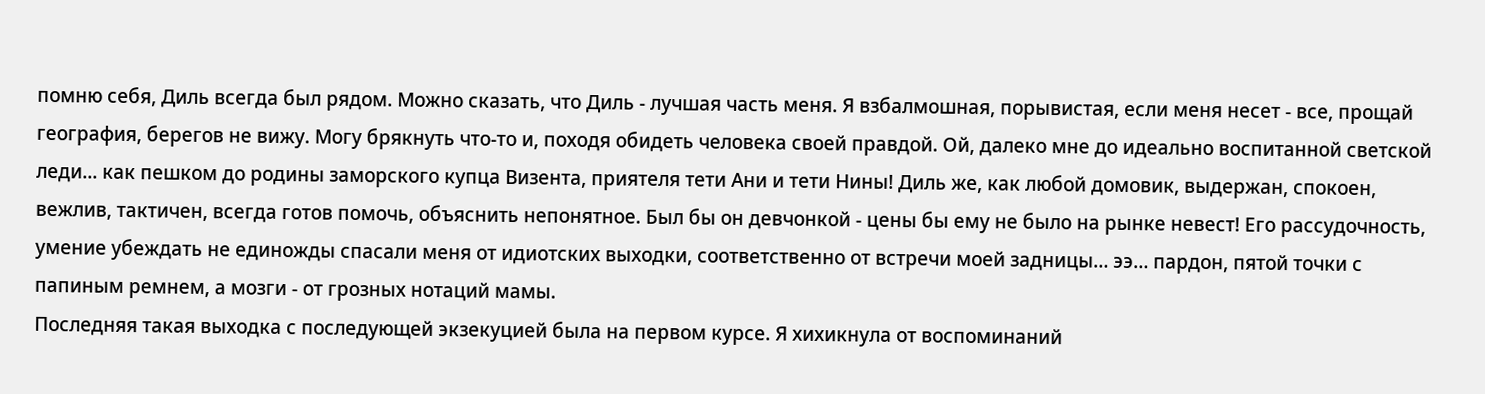помню себя, Диль всегда был рядом. Можно сказать, что Диль - лучшая часть меня. Я взбалмошная, порывистая, если меня несет - все, прощай география, берегов не вижу. Могу брякнуть что-то и, походя обидеть человека своей правдой. Ой, далеко мне до идеально воспитанной светской леди... как пешком до родины заморского купца Визента, приятеля тети Ани и тети Нины! Диль же, как любой домовик, выдержан, спокоен, вежлив, тактичен, всегда готов помочь, объяснить непонятное. Был бы он девчонкой - цены бы ему не было на рынке невест! Его рассудочность, умение убеждать не единожды спасали меня от идиотских выходки, соответственно от встречи моей задницы… ээ… пардон, пятой точки с папиным ремнем, а мозги - от грозных нотаций мамы.
Последняя такая выходка с последующей экзекуцией была на первом курсе. Я хихикнула от воспоминаний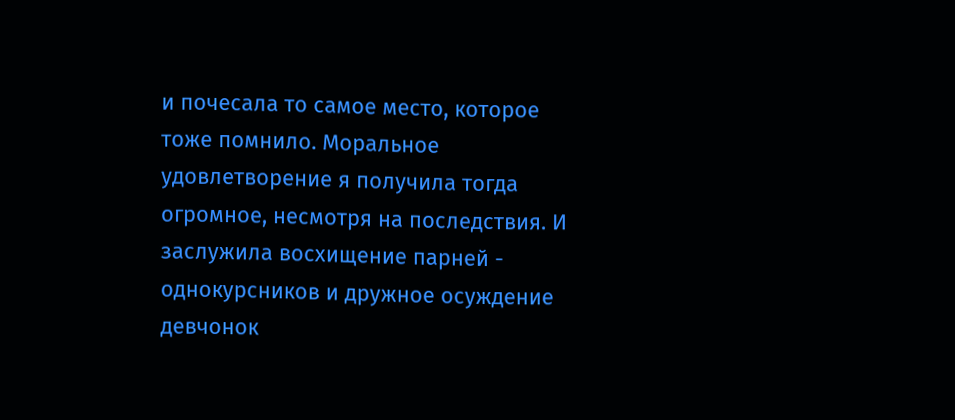и почесала то самое место, которое тоже помнило. Моральное удовлетворение я получила тогда огромное, несмотря на последствия. И заслужила восхищение парней - однокурсников и дружное осуждение девчонок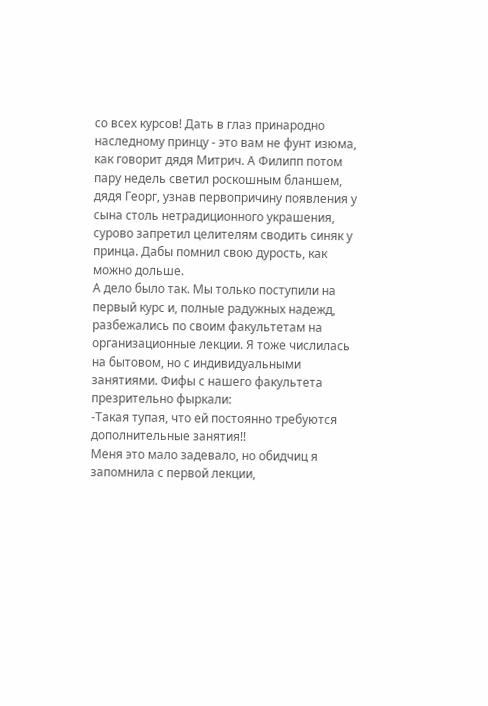со всех курсов! Дать в глаз принародно наследному принцу - это вам не фунт изюма, как говорит дядя Митрич. А Филипп потом пару недель светил роскошным бланшем, дядя Георг, узнав первопричину появления у сына столь нетрадиционного украшения, сурово запретил целителям сводить синяк у принца. Дабы помнил свою дурость, как можно дольше.
А дело было так. Мы только поступили на первый курс и, полные радужных надежд, разбежались по своим факультетам на организационные лекции. Я тоже числилась на бытовом, но с индивидуальными занятиями. Фифы с нашего факультета презрительно фыркали:
-Такая тупая, что ей постоянно требуются дополнительные занятия!!
Меня это мало задевало, но обидчиц я запомнила с первой лекции,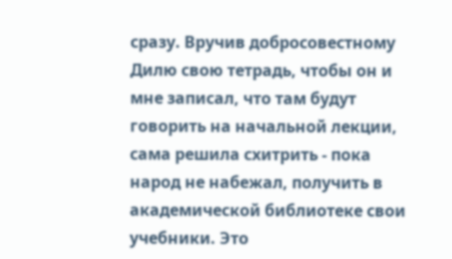сразу. Вручив добросовестному Дилю свою тетрадь, чтобы он и мне записал, что там будут говорить на начальной лекции, сама решила схитрить - пока народ не набежал, получить в академической библиотеке свои учебники. Это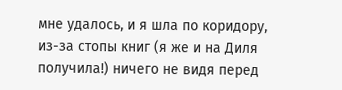мне удалось, и я шла по коридору, из-за стопы книг (я же и на Диля получила!) ничего не видя перед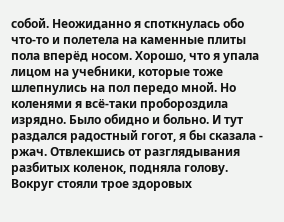собой. Неожиданно я споткнулась обо что-то и полетела на каменные плиты пола вперёд носом. Хорошо, что я упала лицом на учебники, которые тоже шлепнулись на пол передо мной. Но коленями я всё-таки пробороздила изрядно. Было обидно и больно. И тут раздался радостный гогот, я бы сказала - ржач. Отвлекшись от разглядывания разбитых коленок, подняла голову. Вокруг стояли трое здоровых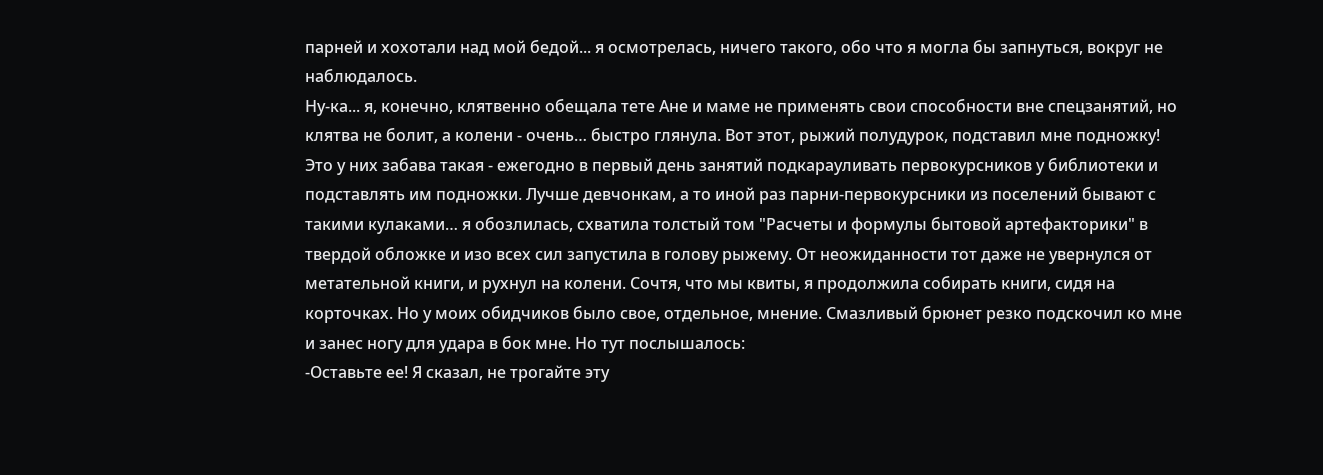парней и хохотали над мой бедой... я осмотрелась, ничего такого, обо что я могла бы запнуться, вокруг не наблюдалось.
Ну-ка... я, конечно, клятвенно обещала тете Ане и маме не применять свои способности вне спецзанятий, но клятва не болит, а колени - очень… быстро глянула. Вот этот, рыжий полудурок, подставил мне подножку! Это у них забава такая - ежегодно в первый день занятий подкарауливать первокурсников у библиотеки и подставлять им подножки. Лучше девчонкам, а то иной раз парни-первокурсники из поселений бывают с такими кулаками… я обозлилась, схватила толстый том "Расчеты и формулы бытовой артефакторики" в твердой обложке и изо всех сил запустила в голову рыжему. От неожиданности тот даже не увернулся от метательной книги, и рухнул на колени. Сочтя, что мы квиты, я продолжила собирать книги, сидя на корточках. Но у моих обидчиков было свое, отдельное, мнение. Смазливый брюнет резко подскочил ко мне и занес ногу для удара в бок мне. Но тут послышалось:
-Оставьте ее! Я сказал, не трогайте эту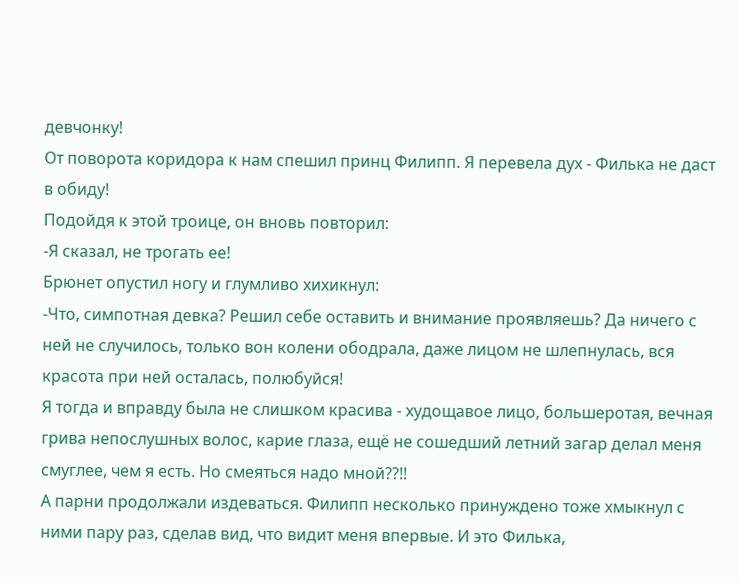девчонку!
От поворота коридора к нам спешил принц Филипп. Я перевела дух - Филька не даст в обиду!
Подойдя к этой троице, он вновь повторил:
-Я сказал, не трогать ее!
Брюнет опустил ногу и глумливо хихикнул:
-Что, симпотная девка? Решил себе оставить и внимание проявляешь? Да ничего с ней не случилось, только вон колени ободрала, даже лицом не шлепнулась, вся красота при ней осталась, полюбуйся!
Я тогда и вправду была не слишком красива - худощавое лицо, большеротая, вечная грива непослушных волос, карие глаза, ещё не сошедший летний загар делал меня смуглее, чем я есть. Но смеяться надо мной??!!
А парни продолжали издеваться. Филипп несколько принуждено тоже хмыкнул с ними пару раз, сделав вид, что видит меня впервые. И это Филька,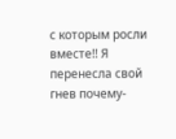с которым росли вместе!! Я перенесла свой гнев почему-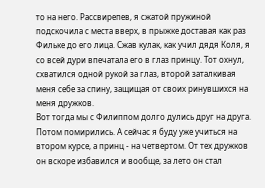то на него. Рассвирепев, я сжатой пружиной подскочила с места вверх, в прыжке доставая как раз Фильке до его лица. Сжав кулак, как учил дядя Коля, я со всей дури впечатала его в глаз принцу. Тот охнул, схватился одной рукой за глаз, второй заталкивая меня себе за спину, защищая от своих ринувшихся на меня дружков.
Вот тогда мы с Филиппом долго дулись друг на друга. Потом помирились. А сейчас я буду уже учиться на втором курсе, а принц - на четвертом. От тех дружков он вскоре избавился и вообще, за лето он стал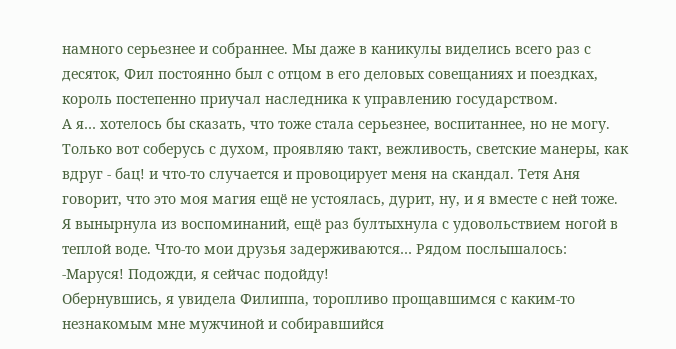намного серьезнее и собраннее. Мы даже в каникулы виделись всего раз с десяток, Фил постоянно был с отцом в его деловых совещаниях и поездках, король постепенно приучал наследника к управлению государством.
А я… хотелось бы сказать, что тоже стала серьезнее, воспитаннее, но не могу. Только вот соберусь с духом, проявляю такт, вежливость, светские манеры, как вдруг - бац! и что-то случается и провоцирует меня на скандал. Тетя Аня говорит, что это моя магия ещё не устоялась, дурит, ну, и я вместе с ней тоже.
Я вынырнула из воспоминаний, ещё раз бултыхнула с удовольствием ногой в теплой воде. Что-то мои друзья задерживаются… Рядом послышалось:
-Маруся! Подожди, я сейчас подойду!
Обернувшись, я увидела Филиппа, торопливо прощавшимся с каким-то незнакомым мне мужчиной и собиравшийся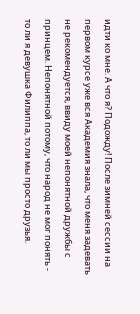идти ко мне. А что я? Подожду! После зимней сессии на первом курсе уже вся Академия знала, что меня задевать не рекомендуется, ввиду моей непонятной дружбы с принцем. Непонятной потому, что народ не мог понять - то ли я девушка Филиппа, то ли мы просто друзья.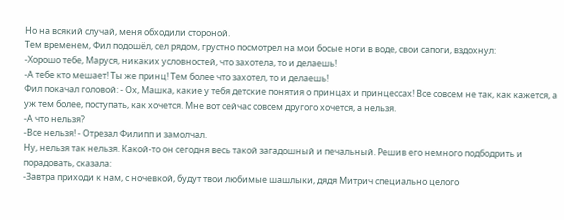Но на всякий случай, меня обходили стороной.
Тем временем, Фил подошёл, сел рядом, грустно посмотрел на мои босые ноги в воде, свои сапоги, вздохнул:
-Хорошо тебе, Маруся, никаких условностей, что захотела, то и делаешь!
-А тебе кто мешает! Ты же принц! Тем более что захотел, то и делаешь!
Фил покачал головой: - Ох, Машка, какие у тебя детские понятия о принцах и принцессах! Все совсем не так, как кажется, а уж тем более, поступать, как хочется. Мне вот сейчас совсем другого хочется, а нельзя.
-А что нельзя?
-Все нельзя! - Отрезал Филипп и замолчал.
Ну, нельзя так нельзя. Какой-то он сегодня весь такой загадошный и печальный. Решив его немного подбодрить и порадовать, сказала:
-Завтра приходи к нам, с ночевкой, будут твои любимые шашлыки, дядя Митрич специально целого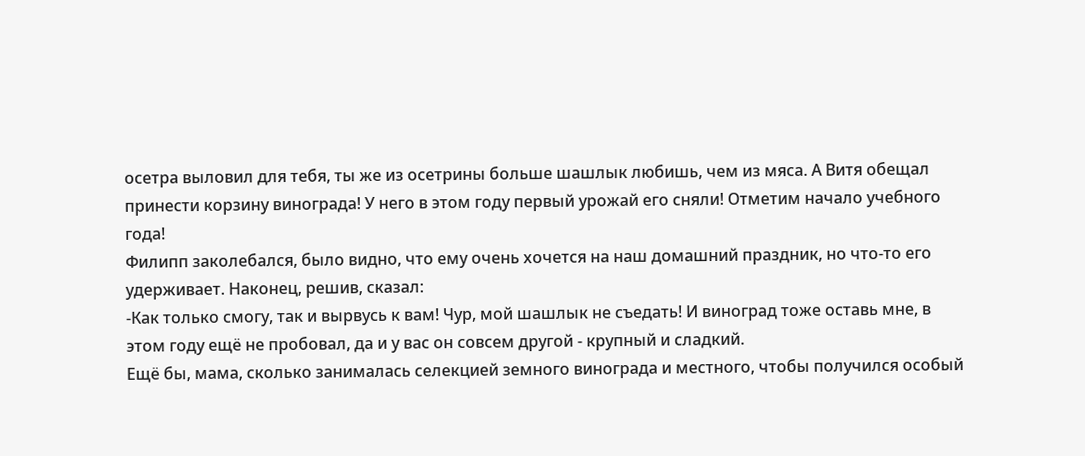осетра выловил для тебя, ты же из осетрины больше шашлык любишь, чем из мяса. А Витя обещал принести корзину винограда! У него в этом году первый урожай его сняли! Отметим начало учебного года!
Филипп заколебался, было видно, что ему очень хочется на наш домашний праздник, но что-то его удерживает. Наконец, решив, сказал:
-Как только смогу, так и вырвусь к вам! Чур, мой шашлык не съедать! И виноград тоже оставь мне, в этом году ещё не пробовал, да и у вас он совсем другой - крупный и сладкий.
Ещё бы, мама, сколько занималась селекцией земного винограда и местного, чтобы получился особый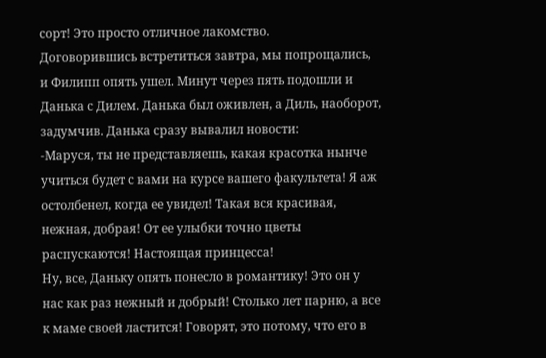сорт! Это просто отличное лакомство.
Договорившись встретиться завтра, мы попрощались, и Филипп опять ушел. Минут через пять подошли и Данька с Дилем. Данька был оживлен, а Диль, наоборот, задумчив. Данька сразу вывалил новости:
-Маруся, ты не представляешь, какая красотка нынче учиться будет с вами на курсе вашего факультета! Я аж остолбенел, когда ее увидел! Такая вся красивая, нежная, добрая! От ее улыбки точно цветы распускаются! Настоящая принцесса!
Ну, все, Даньку опять понесло в романтику! Это он у нас как раз нежный и добрый! Столько лет парню, а все к маме своей ластится! Говорят, это потому, что его в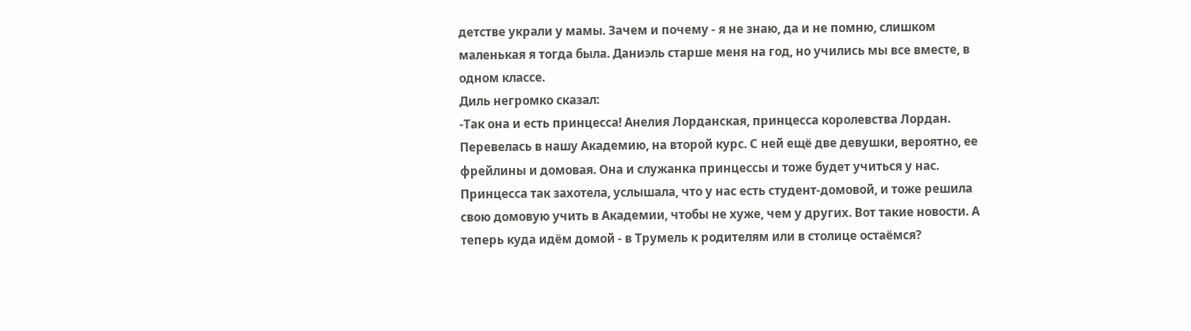детстве украли у мамы. Зачем и почему - я не знаю, да и не помню, слишком маленькая я тогда была. Даниэль старше меня на год, но учились мы все вместе, в одном классе.
Диль негромко сказал:
-Так она и есть принцесса! Анелия Лорданская, принцесса королевства Лордан. Перевелась в нашу Академию, на второй курс. С ней ещё две девушки, вероятно, ее фрейлины и домовая. Она и служанка принцессы и тоже будет учиться у нас. Принцесса так захотела, услышала, что у нас есть студент-домовой, и тоже решила свою домовую учить в Академии, чтобы не хуже, чем у других. Вот такие новости. А теперь куда идём домой - в Трумель к родителям или в столице остаёмся?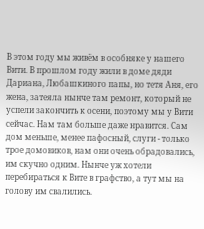В этом году мы живём в особняке у нашего Вити. В прошлом году жили в доме дяди Дариана, Любашкиного папы, но тетя Аня, его жена, затеяла нынче там ремонт, который не успели закончить к осени, поэтому мы у Вити сейчас. Нам там больше даже нравится. Сам дом меньше, менее пафосный, слуги - только трое домовиков, нам они очень обрадовались, им скучно одним. Нынче уж хотели перебираться к Вите в графство, а тут мы на голову им свалились.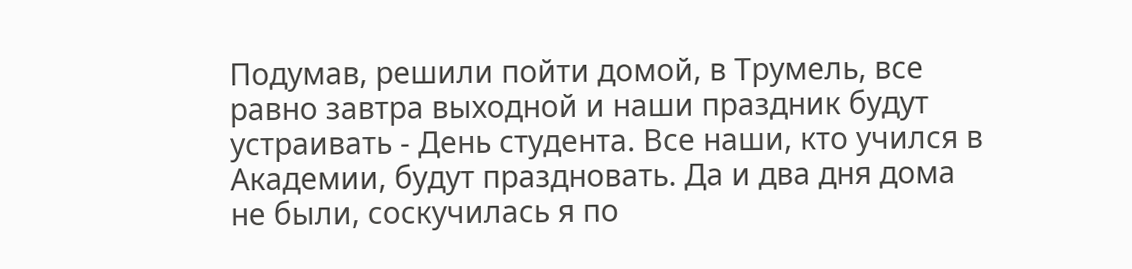Подумав, решили пойти домой, в Трумель, все равно завтра выходной и наши праздник будут устраивать - День студента. Все наши, кто учился в Академии, будут праздновать. Да и два дня дома не были, соскучилась я по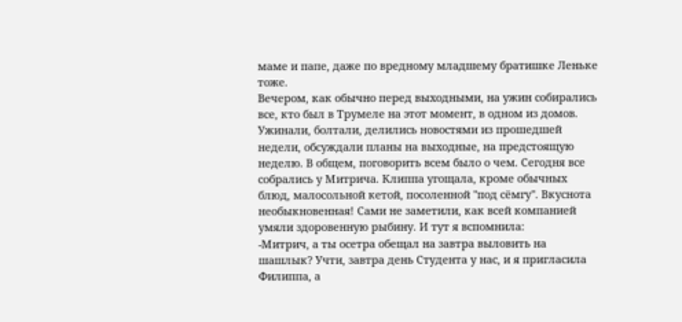маме и папе, даже по вредному младшему братишке Леньке тоже.
Вечером, как обычно перед выходными, на ужин собирались все, кто был в Трумеле на этот момент, в одном из домов. Ужинали, болтали, делились новостями из прошедшей недели, обсуждали планы на выходные, на предстоящую неделю. В общем, поговорить всем было о чем. Сегодня все собрались у Митрича. Клиппа угощала, кроме обычных блюд, малосольной кетой, посоленной "под сёмгу". Вкуснота необыкновенная! Сами не заметили, как всей компанией умяли здоровенную рыбину. И тут я вспомнила:
-Митрич, а ты осетра обещал на завтра выловить на шашлык? Учти, завтра день Студента у нас, и я пригласила Филиппа, а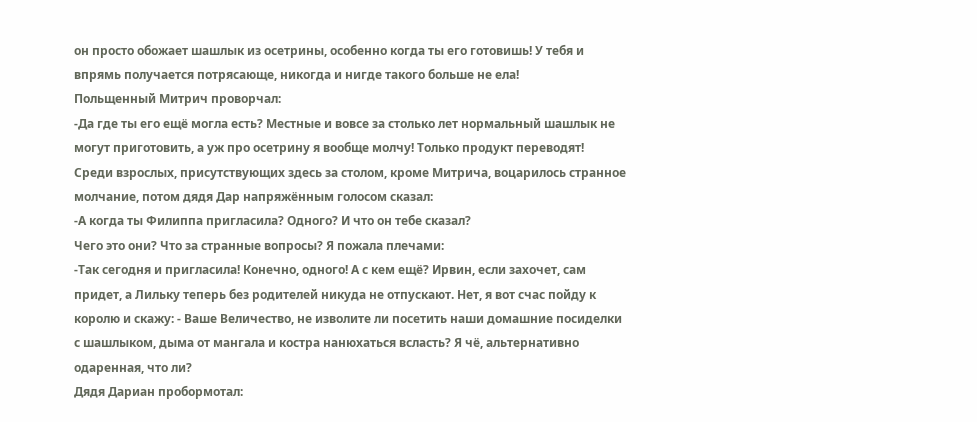он просто обожает шашлык из осетрины, особенно когда ты его готовишь! У тебя и впрямь получается потрясающе, никогда и нигде такого больше не ела!
Польщенный Митрич проворчал:
-Да где ты его ещё могла есть? Местные и вовсе за столько лет нормальный шашлык не могут приготовить, а уж про осетрину я вообще молчу! Только продукт переводят!
Среди взрослых, присутствующих здесь за столом, кроме Митрича, воцарилось странное молчание, потом дядя Дар напряжённым голосом сказал:
-А когда ты Филиппа пригласила? Одного? И что он тебе сказал?
Чего это они? Что за странные вопросы? Я пожала плечами:
-Так сегодня и пригласила! Конечно, одного! А с кем ещё? Ирвин, если захочет, сам придет, а Лильку теперь без родителей никуда не отпускают. Нет, я вот счас пойду к королю и скажу: - Ваше Величество, не изволите ли посетить наши домашние посиделки с шашлыком, дыма от мангала и костра нанюхаться всласть? Я чё, альтернативно одаренная, что ли?
Дядя Дариан пробормотал: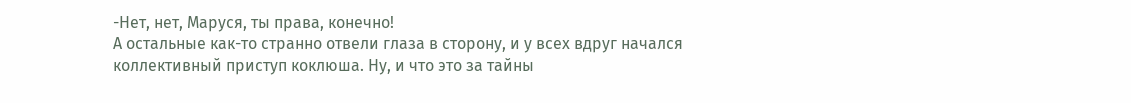-Нет, нет, Маруся, ты права, конечно!
А остальные как-то странно отвели глаза в сторону, и у всех вдруг начался коллективный приступ коклюша. Ну, и что это за тайны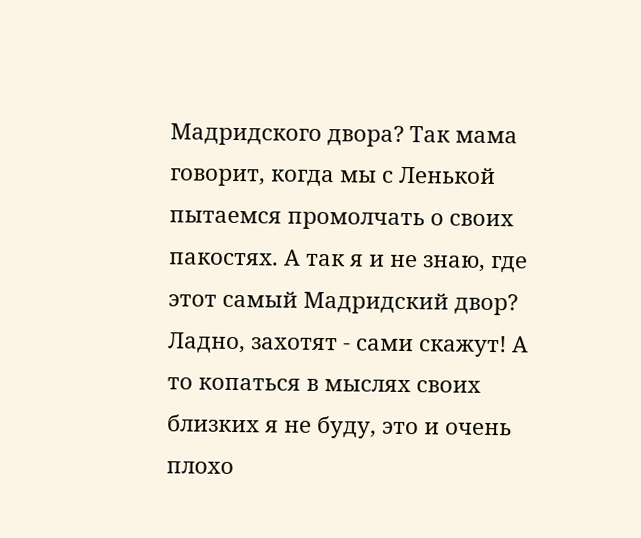Мадридского двора? Так мама говорит, когда мы с Ленькой пытаемся промолчать о своих пакостях. А так я и не знаю, где этот самый Мадридский двор? Ладно, захотят - сами скажут! А то копаться в мыслях своих близких я не буду, это и очень плохо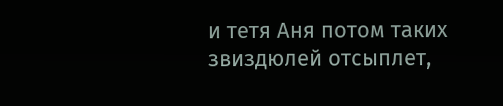и тетя Аня потом таких звиздюлей отсыплет,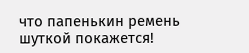что папенькин ремень шуткой покажется!